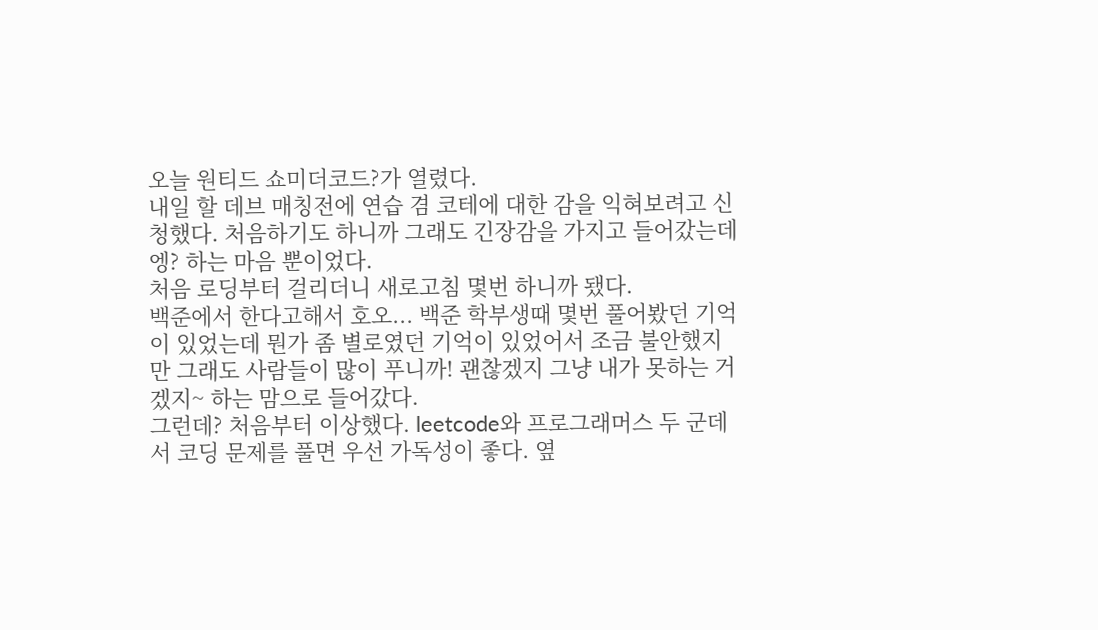오늘 원티드 쇼미더코드?가 열렸다.
내일 할 데브 매칭전에 연습 겸 코테에 대한 감을 익혀보려고 신청했다. 처음하기도 하니까 그래도 긴장감을 가지고 들어갔는데 엥? 하는 마음 뿐이었다.
처음 로딩부터 걸리더니 새로고침 몇번 하니까 됐다.
백준에서 한다고해서 호오... 백준 학부생때 몇번 풀어봤던 기억이 있었는데 뭔가 좀 별로였던 기억이 있었어서 조금 불안했지만 그래도 사람들이 많이 푸니까! 괜찮겠지 그냥 내가 못하는 거겠지~ 하는 맘으로 들어갔다.
그런데? 처음부터 이상했다. leetcode와 프로그래머스 두 군데서 코딩 문제를 풀면 우선 가독성이 좋다. 옆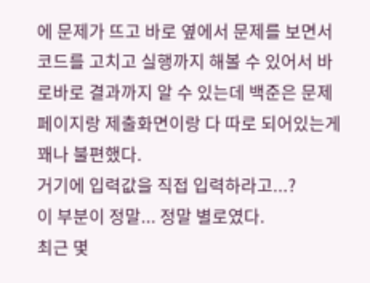에 문제가 뜨고 바로 옆에서 문제를 보면서 코드를 고치고 실행까지 해볼 수 있어서 바로바로 결과까지 알 수 있는데 백준은 문제 페이지랑 제출화면이랑 다 따로 되어있는게 꽤나 불편했다.
거기에 입력값을 직접 입력하라고...?
이 부분이 정말... 정말 별로였다.
최근 몇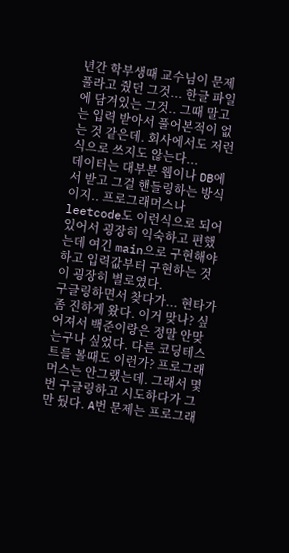년간 학부생때 교수님이 문제 풀라고 줬던 그것... 한글 파일에 담겨있는 그것.. 그때 말고는 입력 받아서 풀어본적이 없는 것 같은데. 회사에서도 저런식으로 쓰지도 않는다...
데이터는 대부분 웹이나 DB에서 받고 그걸 핸들링하는 방식이지.. 프로그래머스나 leetcode도 이런식으로 되어있어서 굉장히 익숙하고 편했는데 여긴 main으로 구현해야하고 입력값부터 구현하는 것이 굉장히 별로였다.
구글링하면서 찾다가... 현타가 좀 진하게 왔다. 이거 맞나? 싶어져서 백준이랑은 정말 안맞는구나 싶었다. 다른 코딩테스트를 볼때도 이런가? 프로그래머스는 안그랬는데. 그래서 몇번 구글링하고 시도하다가 그만 뒀다. A번 문제는 프로그래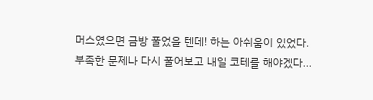머스였으면 금방 풀었을 텐데! 하는 아쉬움이 있었다.
부족한 문제나 다시 풀어보고 내일 코테를 해야겠다...